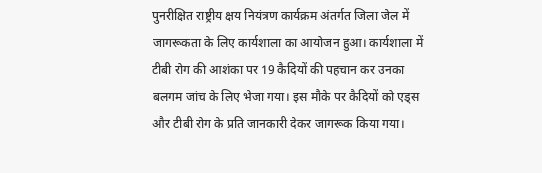पुनरीक्षित राष्ट्रीय क्षय नियंत्रण कार्यक्रम अंतर्गत जिला जेल में जागरूकता के लिए कार्यशाला का आयोजन हुआ। कार्यशाला में टीबी रोग की आशंका पर 19 कैदियों की पहचान कर उनका बलगम जांच के लिए भेजा गया। इस मौके पर कैदियों को एड्स और टीबी रोग के प्रति जानकारी देकर जागरूक किया गया।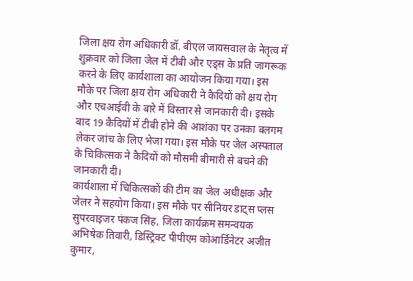जिला क्षय रोग अधिकारी डॉ. बीएल जायसवाल के नेतृत्व में शुक्रवार को जिला जेल में टीबी और एड्स के प्रति जागरूक करने के लिए कार्यशाला का आयोजन किया गया। इस मौके पर जिला क्षय रोग अधिकारी ने कैदियों को क्षय रोग और एचआईवी के बारे में विस्तार से जानकारी दी। इसके बाद 19 कैदियों में टीबी होने की आशंका पर उनका बलगम लेकर जांच के लिए भेजा गया। इस मौके पर जेल अस्पताल के चिकित्सक ने कैदियों को मौसमी बीमारी से बचने की जानकारी दी।
कार्यशाला में चिकित्सकों की टीम का जेल अधीक्षक और जेलर ने सहयोग किया। इस मौके पर सीनियर डाट्स प्लस सुपरवाइजर पंकज सिंह, जिला कार्यक्रम समन्वयक अभिषेक तिवारी, डिस्ट्रिक्ट पीपीएम कोआर्डिनेटर अजीत कुमार,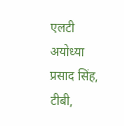एलटी अयोध्या प्रसाद सिंह, टीबी,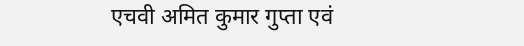एचवी अमित कुमार गुप्ता एवं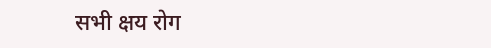सभी क्षय रोग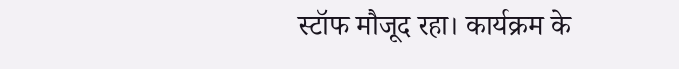स्टॉफ मौजूद रहा। कार्यक्रम के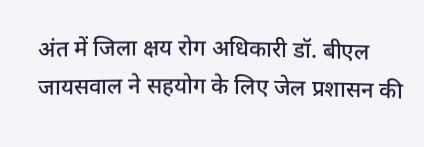अंत में जिला क्षय रोग अधिकारी डॉ. बीएल जायसवाल ने सहयोग के लिए जेल प्रशासन की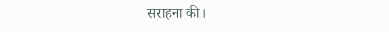सराहना की।